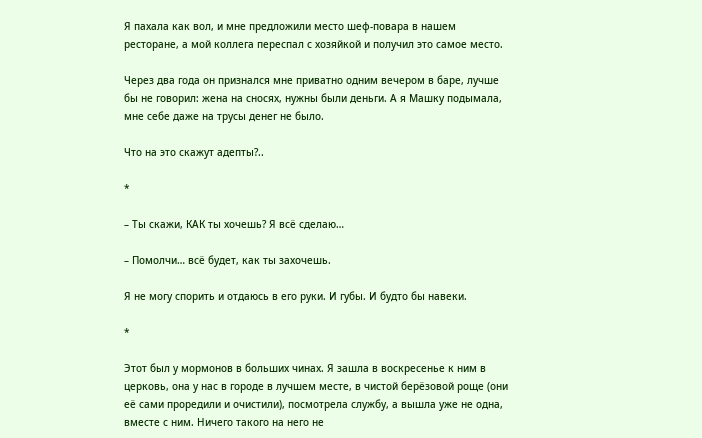Я пахала как вол, и мне предложили место шеф-повара в нашем ресторане, а мой коллега переспал с хозяйкой и получил это самое место.

Через два года он признался мне приватно одним вечером в баре, лучше бы не говорил: жена на сносях, нужны были деньги. А я Машку подымала, мне себе даже на трусы денег не было.

Что на это скажут адепты?..

*

– Ты скажи, КАК ты хочешь? Я всё сделаю…

– Помолчи… всё будет, как ты захочешь.

Я не могу спорить и отдаюсь в его руки. И губы. И будто бы навеки.

*

Этот был у мормонов в больших чинах. Я зашла в воскресенье к ним в церковь, она у нас в городе в лучшем месте, в чистой берёзовой роще (они её сами проредили и очистили), посмотрела службу, а вышла уже не одна, вместе с ним. Ничего такого на него не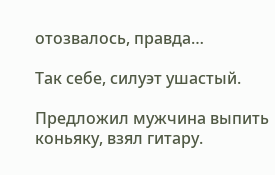отозвалось, правда…

Так себе, силуэт ушастый.

Предложил мужчина выпить коньяку, взял гитару.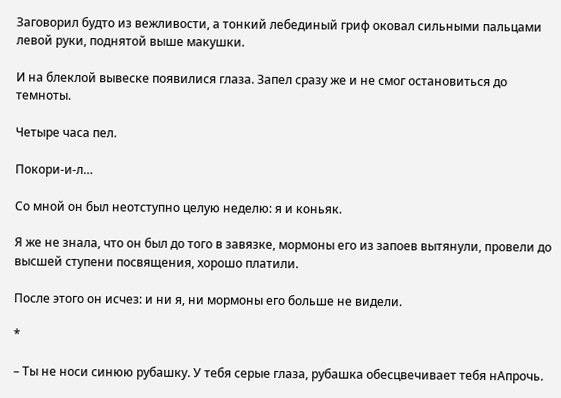Заговорил будто из вежливости, а тонкий лебединый гриф оковал сильными пальцами левой руки, поднятой выше макушки.

И на блеклой вывеске появилися глаза. Запел сразу же и не смог остановиться до темноты.

Четыре часа пел.

Покори-и-л…

Со мной он был неотступно целую неделю: я и коньяк.

Я же не знала, что он был до того в завязке, мормоны его из запоев вытянули, провели до высшей ступени посвящения, хорошо платили.

После этого он исчез: и ни я, ни мормоны его больше не видели.

*

– Ты не носи синюю рубашку. У тебя серые глаза, рубашка обесцвечивает тебя нАпрочь.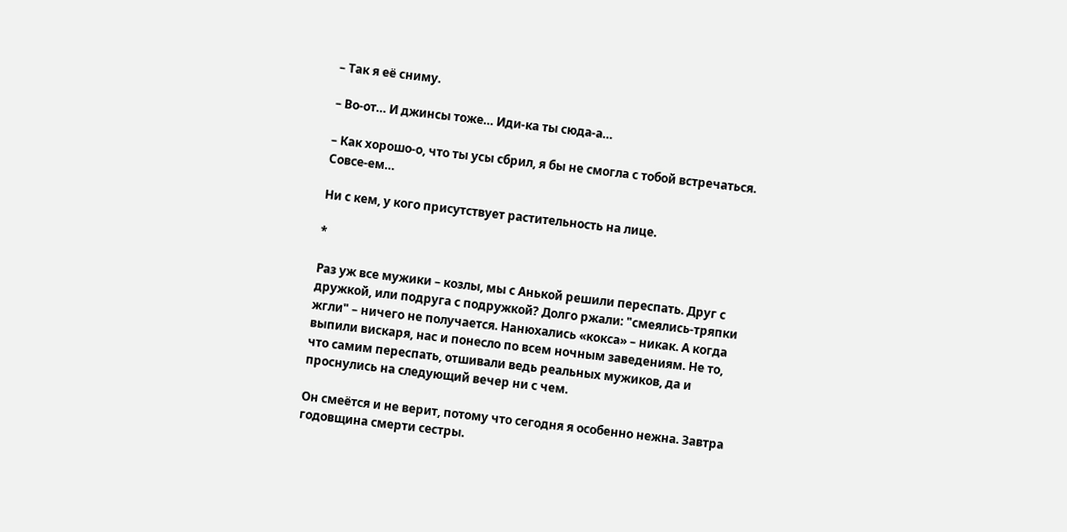– Так я её сниму.

– Во-от… И джинсы тоже… Иди-ка ты сюда-а…

– Как хорошо-о, что ты усы сбрил, я бы не смогла с тобой встречаться. Совсе-ем…

Ни с кем, у кого присутствует растительность на лице.

*

Раз уж все мужики – козлы, мы с Анькой решили переспать. Друг с дружкой, или подруга с подружкой? Долго ржали: "смеялись-тряпки жгли" – ничего не получается. Нанюхались «кокса» – никак. А когда выпили вискаря, нас и понесло по всем ночным заведениям. Не то, что самим переспать, отшивали ведь реальных мужиков, да и проснулись на следующий вечер ни с чем.

Он смеётся и не верит, потому что сегодня я особенно нежна. Завтра годовщина смерти сестры.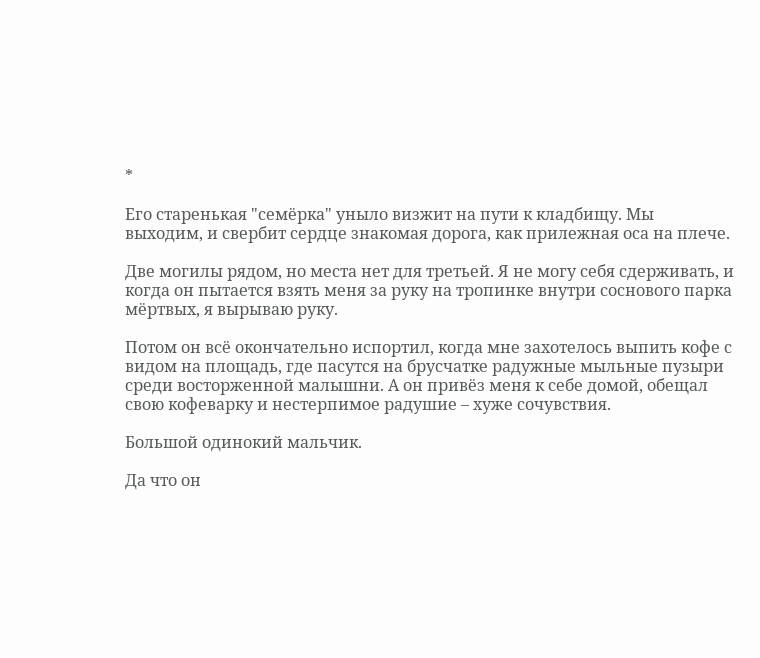*

Его старенькая "семёрка" уныло визжит на пути к кладбищу. Мы выходим, и свербит сердце знакомая дорога, как прилежная оса на плече.

Две могилы рядом, но места нет для третьей. Я не могу себя сдерживать, и когда он пытается взять меня за руку на тропинке внутри соснового парка мёртвых, я вырываю руку.

Потом он всё окончательно испортил, когда мне захотелось выпить кофе с видом на площадь, где пасутся на брусчатке радужные мыльные пузыри среди восторженной малышни. А он привёз меня к себе домой, обещал свою кофеварку и нестерпимое радушие – хуже сочувствия.

Большой одинокий мальчик.

Да что он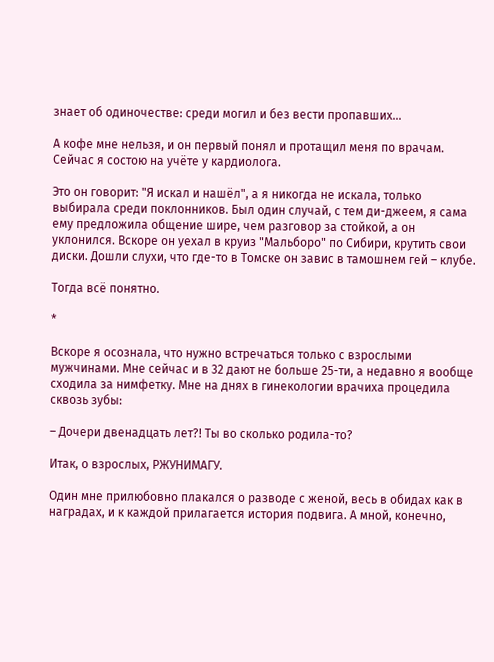знает об одиночестве: среди могил и без вести пропавших…

А кофе мне нельзя, и он первый понял и протащил меня по врачам. Сейчас я состою на учёте у кардиолога.

Это он говорит: "Я искал и нашёл", а я никогда не искала, только выбирала среди поклонников. Был один случай, с тем ди-джеем, я сама ему предложила общение шире, чем разговор за стойкой, а он уклонился. Вскоре он уехал в круиз "Мальборо" по Сибири, крутить свои диски. Дошли слухи, что где-то в Томске он завис в тамошнем гей – клубе.

Тогда всё понятно.

*

Вскоре я осознала, что нужно встречаться только с взрослыми мужчинами. Мне сейчас и в 32 дают не больше 25-ти, а недавно я вообще сходила за нимфетку. Мне на днях в гинекологии врачиха процедила сквозь зубы:

– Дочери двенадцать лет?! Ты во сколько родила-то?

Итак, о взрослых, РЖУНИМАГУ.

Один мне прилюбовно плакался о разводе с женой, весь в обидах как в наградах, и к каждой прилагается история подвига. А мной, конечно,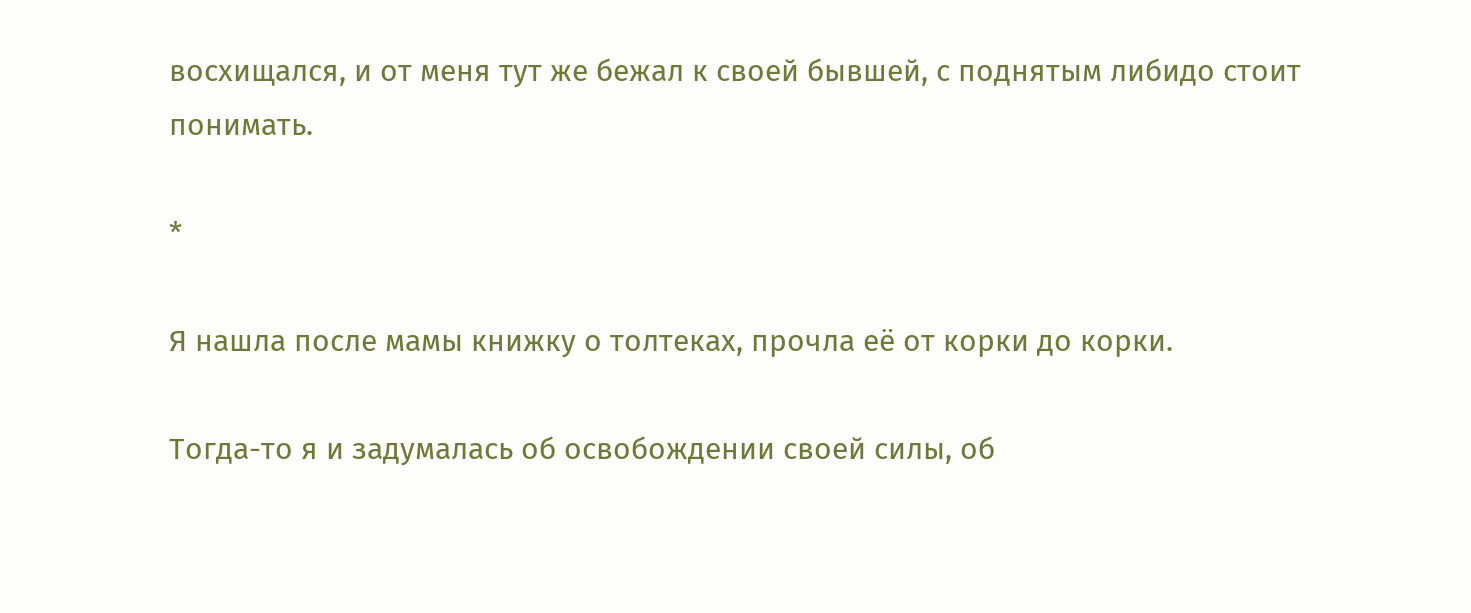восхищался, и от меня тут же бежал к своей бывшей, с поднятым либидо стоит понимать.

*

Я нашла после мамы книжку о толтеках, прочла её от корки до корки.

Тогда-то я и задумалась об освобождении своей силы, об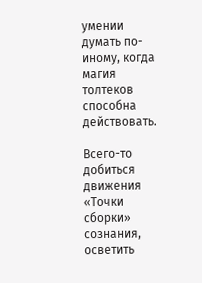умении думать по-иному, когда магия толтеков способна действовать.

Всего-то добиться движения «Точки сборки» сознания, осветить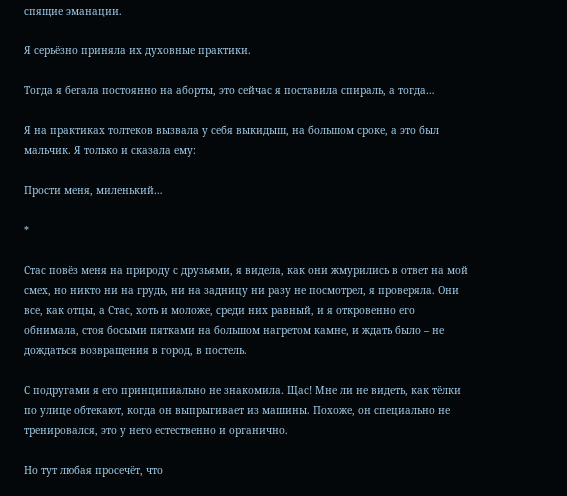спящие эманации.

Я серьёзно приняла их духовные практики.

Тогда я бегала постоянно на аборты, это сейчас я поставила спираль, а тогда…

Я на практиках толтеков вызвала у себя выкидыш, на большом сроке, а это был мальчик. Я только и сказала ему:

Прости меня, миленький…

*

Стас повёз меня на природу с друзьями, я видела, как они жмурились в ответ на мой смех, но никто ни на грудь, ни на задницу ни разу не посмотрел, я проверяла. Они все, как отцы, а Стас, хоть и моложе, среди них равный, и я откровенно его обнимала, стоя босыми пятками на большом нагретом камне, и ждать было – не дождаться возвращения в город, в постель.

С подругами я его принципиально не знакомила. Щас! Мне ли не видеть, как тёлки по улице обтекают, когда он выпрыгивает из машины. Похоже, он специально не тренировался, это у него естественно и органично.

Но тут любая просечёт, что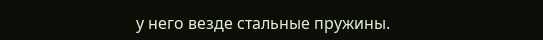у него везде стальные пружины.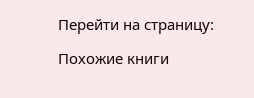Перейти на страницу:

Похожие книги